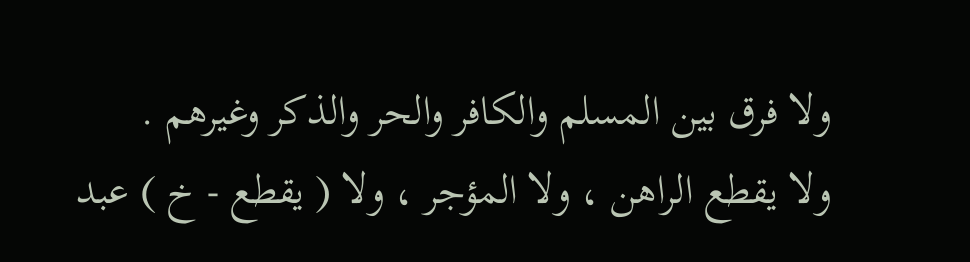ولا فرق بين المسلم والكافر والحر والذكر وغيرهم .
ولا يقطع الراهن ، ولا المؤجر ، ولا ( يقطع - خ ) عبد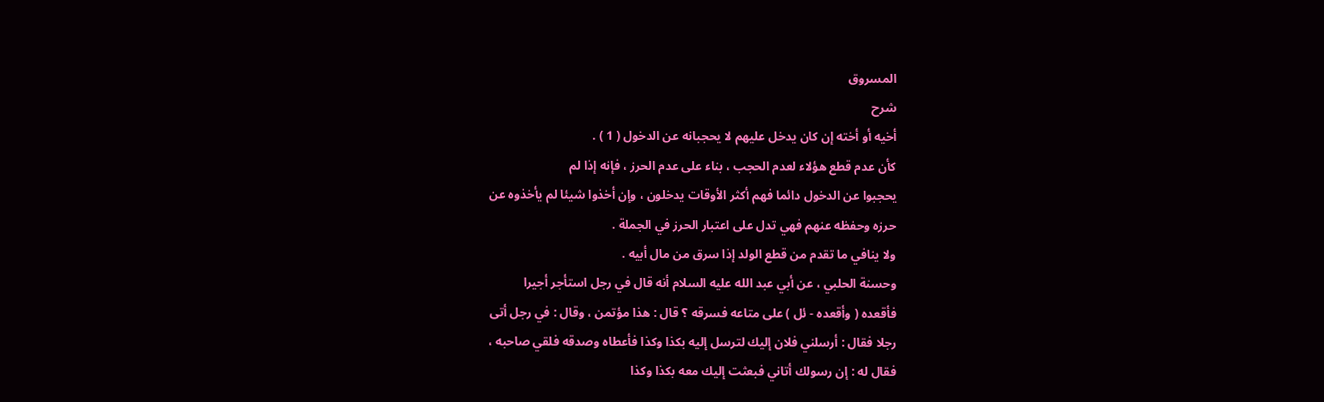المسروق
شرح
أخيه أو أخته إن كان يدخل عليهم لا يحجبانه عن الدخول ( 1 ) .
كأن عدم قطع هؤلاء لعدم الحجب ، بناء على عدم الحرز ، فإنه إذا لم
يحجبوا عن الدخول دائما فهم أكثر الأوقات يدخلون ، وإن أخذوا شيئا لم يأخذوه عن
حرزه وحفظه عنهم فهي تدل على اعتبار الحرز في الجملة .
ولا ينافي ما تقدم من قطع الولد إذا سرق من مال أبيه .
وحسنة الحلبي ، عن أبي عبد الله عليه السلام أنه قال في رجل استأجر أجيرا
فأقعده ( وأقعده - ئل ) على متاعه فسرقه ؟ قال : هذا مؤتمن ، وقال : في رجل أتى
رجلا فقال : أرسلني فلان إليك لترسل إليه بكذا وكذا فأعطاه وصدقه فلقي صاحبه ،
فقال له : إن رسولك أتاني فبعثت إليك معه بكذا وكذا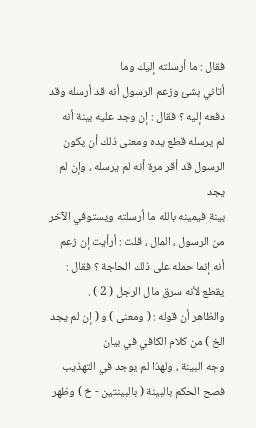فقال : ما أرسلته إليك وما
أتاني بشئ وزعم الرسول أنه قد أرسله وقد دفعه إليه ؟ فقال : إن وجد عليه بينة أنه
لم يرسله قطع يده ومعنى ذلك أن يكون الرسول قد أقر مرة أنه لم يرسله ، وإن لم يجد
بينة فيمينه بالله ما أرسلته ويستوفي الآخر من الرسول ، المال ، قلت : أرأيت إن زعم
أنه إنما حمله على ذلك الحاجة ؟ فقال : يقطع لأنه سرق مال الرجل ( 2 ) .
والظاهر أن قوله : ( ومعنى ) و ( إن لم يجد الخ ) من كلام الكافي في بيان
وجه البينة ، ولهذا لم يوجد في التهذيب فصح الحكم بالبينة ( بالبينتين - خ ) وظهر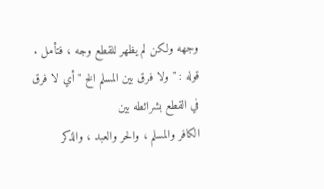وجهه ولكن لم يظهر للقطع وجه ، فتأمل .
قوله : " ولا فرق بين المسلم الخ " أي لا فرق في القطع بشرائطه بين
الكافر والمسلم ، والحر والعبد ، والذكر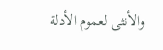والأنثى لعموم الأدلة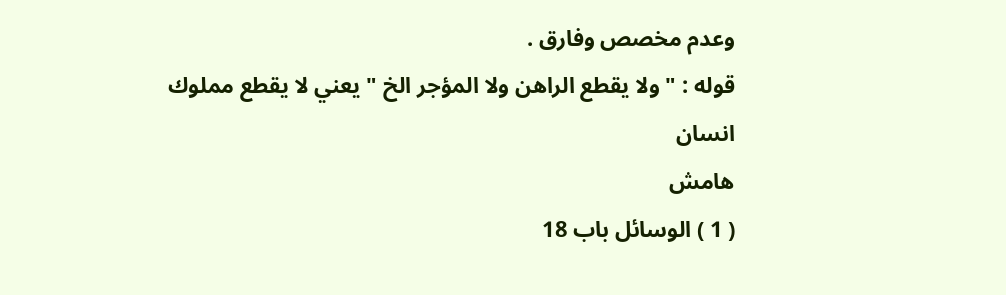وعدم مخصص وفارق .
قوله : " ولا يقطع الراهن ولا المؤجر الخ " يعني لا يقطع مملوك انسان
هامش
( 1 ) الوسائل باب 18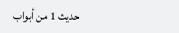حديث 1 من أبواب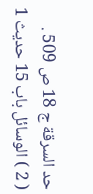حد السرقة ج 18 ص 509 .
( 2 ) الوسائل باب 15 حديث 1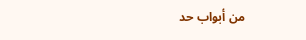من أبواب حد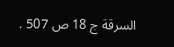السرقة ج 18 ص 507 .